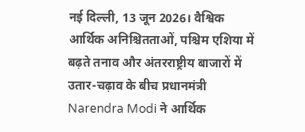नई दिल्ली, 13 जून 2026। वैश्विक आर्थिक अनिश्चितताओं, पश्चिम एशिया में बढ़ते तनाव और अंतरराष्ट्रीय बाजारों में उतार-चढ़ाव के बीच प्रधानमंत्री Narendra Modi ने आर्थिक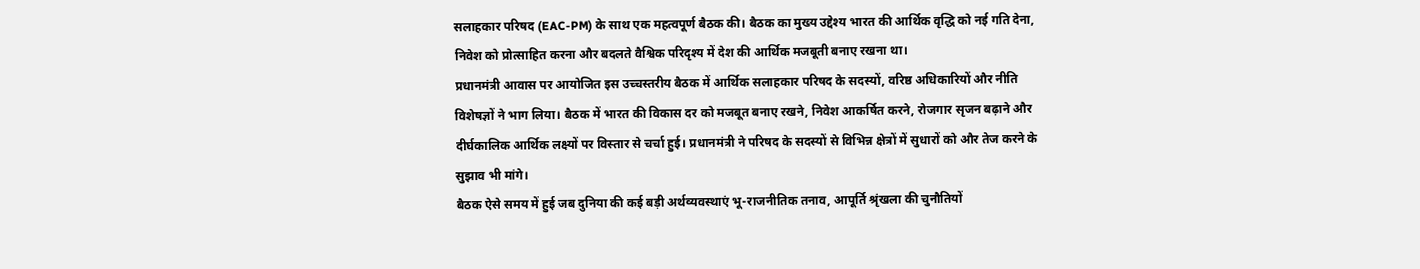सलाहकार परिषद (EAC-PM) के साथ एक महत्वपूर्ण बैठक की। बैठक का मुख्य उद्देश्य भारत की आर्थिक वृद्धि को नई गति देना, निवेश को प्रोत्साहित करना और बदलते वैश्विक परिदृश्य में देश की आर्थिक मजबूती बनाए रखना था।
प्रधानमंत्री आवास पर आयोजित इस उच्चस्तरीय बैठक में आर्थिक सलाहकार परिषद के सदस्यों, वरिष्ठ अधिकारियों और नीति विशेषज्ञों ने भाग लिया। बैठक में भारत की विकास दर को मजबूत बनाए रखने, निवेश आकर्षित करने, रोजगार सृजन बढ़ाने और दीर्घकालिक आर्थिक लक्ष्यों पर विस्तार से चर्चा हुई। प्रधानमंत्री ने परिषद के सदस्यों से विभिन्न क्षेत्रों में सुधारों को और तेज करने के सुझाव भी मांगे।
बैठक ऐसे समय में हुई जब दुनिया की कई बड़ी अर्थव्यवस्थाएं भू-राजनीतिक तनाव, आपूर्ति श्रृंखला की चुनौतियों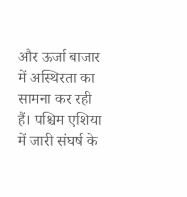और ऊर्जा बाजार में अस्थिरता का सामना कर रही हैं। पश्चिम एशिया में जारी संघर्ष के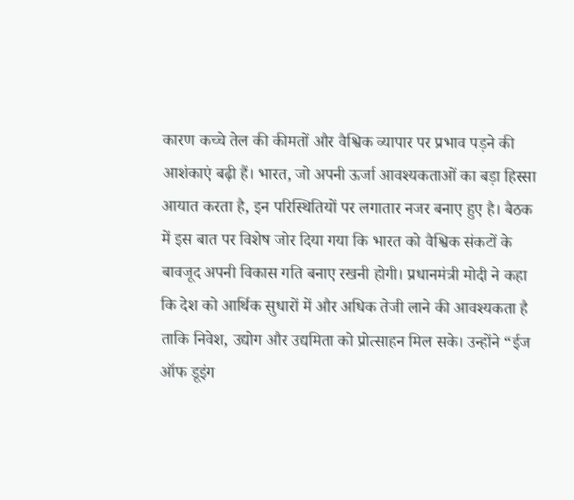कारण कच्चे तेल की कीमतों और वैश्विक व्यापार पर प्रभाव पड़ने की आशंकाएं बढ़ी हैं। भारत, जो अपनी ऊर्जा आवश्यकताओं का बड़ा हिस्सा आयात करता है, इन परिस्थितियों पर लगातार नजर बनाए हुए है। बैठक में इस बात पर विशेष जोर दिया गया कि भारत को वैश्विक संकटों के बावजूद अपनी विकास गति बनाए रखनी होगी। प्रधानमंत्री मोदी ने कहा कि देश को आर्थिक सुधारों में और अधिक तेजी लाने की आवश्यकता है ताकि निवेश, उद्योग और उद्यमिता को प्रोत्साहन मिल सके। उन्होंने “ईज ऑफ डूइंग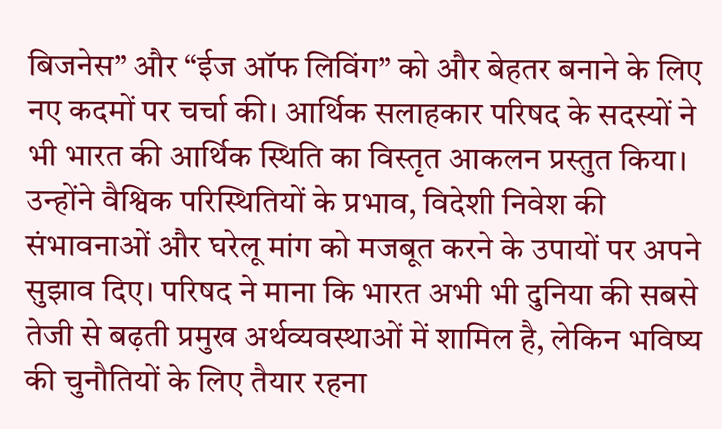बिजनेस” और “ईज ऑफ लिविंग” को और बेहतर बनाने के लिए नए कदमों पर चर्चा की। आर्थिक सलाहकार परिषद के सदस्यों ने भी भारत की आर्थिक स्थिति का विस्तृत आकलन प्रस्तुत किया। उन्होंने वैश्विक परिस्थितियों के प्रभाव, विदेशी निवेश की संभावनाओं और घरेलू मांग को मजबूत करने के उपायों पर अपने सुझाव दिए। परिषद ने माना कि भारत अभी भी दुनिया की सबसे तेजी से बढ़ती प्रमुख अर्थव्यवस्थाओं में शामिल है, लेकिन भविष्य की चुनौतियों के लिए तैयार रहना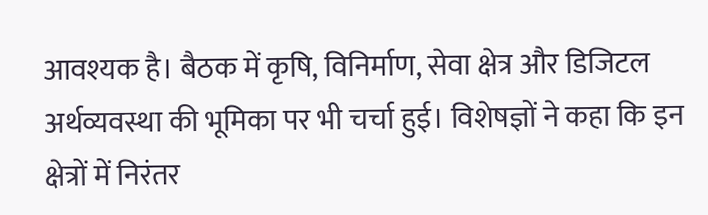आवश्यक है। बैठक में कृषि, विनिर्माण, सेवा क्षेत्र और डिजिटल अर्थव्यवस्था की भूमिका पर भी चर्चा हुई। विशेषज्ञों ने कहा कि इन क्षेत्रों में निरंतर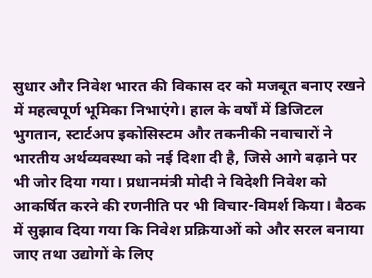सुधार और निवेश भारत की विकास दर को मजबूत बनाए रखने में महत्वपूर्ण भूमिका निभाएंगे। हाल के वर्षों में डिजिटल भुगतान, स्टार्टअप इकोसिस्टम और तकनीकी नवाचारों ने भारतीय अर्थव्यवस्था को नई दिशा दी है, जिसे आगे बढ़ाने पर भी जोर दिया गया। प्रधानमंत्री मोदी ने विदेशी निवेश को आकर्षित करने की रणनीति पर भी विचार-विमर्श किया। बैठक में सुझाव दिया गया कि निवेश प्रक्रियाओं को और सरल बनाया जाए तथा उद्योगों के लिए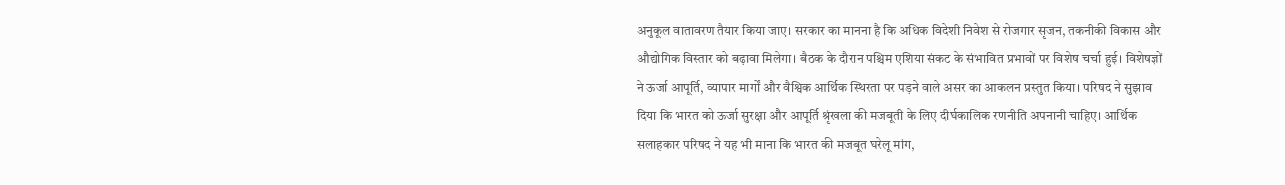अनुकूल वातावरण तैयार किया जाए। सरकार का मानना है कि अधिक विदेशी निवेश से रोजगार सृजन, तकनीकी विकास और औद्योगिक विस्तार को बढ़ावा मिलेगा। बैठक के दौरान पश्चिम एशिया संकट के संभावित प्रभावों पर विशेष चर्चा हुई। विशेषज्ञों ने ऊर्जा आपूर्ति, व्यापार मार्गों और वैश्विक आर्थिक स्थिरता पर पड़ने वाले असर का आकलन प्रस्तुत किया। परिषद ने सुझाव दिया कि भारत को ऊर्जा सुरक्षा और आपूर्ति श्रृंखला की मजबूती के लिए दीर्घकालिक रणनीति अपनानी चाहिए। आर्थिक सलाहकार परिषद ने यह भी माना कि भारत की मजबूत घरेलू मांग,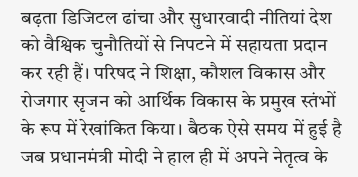बढ़ता डिजिटल ढांचा और सुधारवादी नीतियां देश को वैश्विक चुनौतियों से निपटने में सहायता प्रदान कर रही हैं। परिषद ने शिक्षा, कौशल विकास और रोजगार सृजन को आर्थिक विकास के प्रमुख स्तंभों के रूप में रेखांकित किया। बैठक ऐसे समय में हुई है जब प्रधानमंत्री मोदी ने हाल ही में अपने नेतृत्व के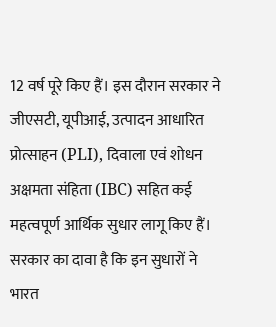12 वर्ष पूरे किए हैं। इस दौरान सरकार ने जीएसटी, यूपीआई, उत्पादन आधारित प्रोत्साहन (PLI), दिवाला एवं शोधन अक्षमता संहिता (IBC) सहित कई महत्वपूर्ण आर्थिक सुधार लागू किए हैं। सरकार का दावा है कि इन सुधारों ने भारत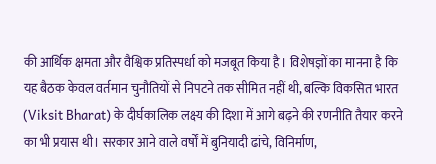की आर्थिक क्षमता और वैश्विक प्रतिस्पर्धा को मजबूत किया है। विशेषज्ञों का मानना है कि यह बैठक केवल वर्तमान चुनौतियों से निपटने तक सीमित नहीं थी, बल्कि विकसित भारत (Viksit Bharat) के दीर्घकालिक लक्ष्य की दिशा में आगे बढ़ने की रणनीति तैयार करने का भी प्रयास थी। सरकार आने वाले वर्षों में बुनियादी ढांचे, विनिर्माण,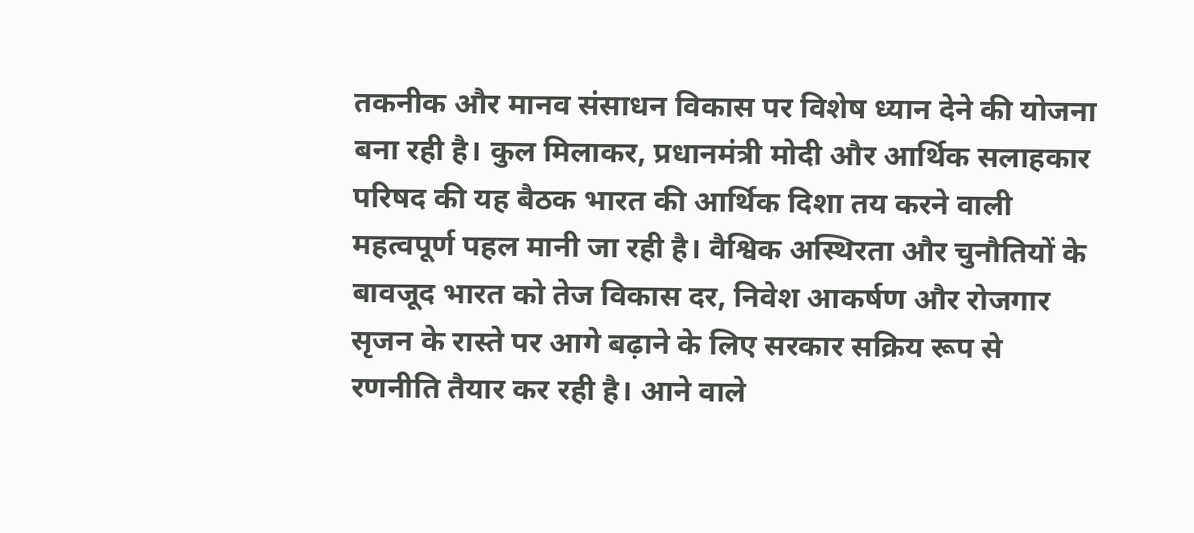तकनीक और मानव संसाधन विकास पर विशेष ध्यान देने की योजना बना रही है। कुल मिलाकर, प्रधानमंत्री मोदी और आर्थिक सलाहकार परिषद की यह बैठक भारत की आर्थिक दिशा तय करने वाली महत्वपूर्ण पहल मानी जा रही है। वैश्विक अस्थिरता और चुनौतियों के बावजूद भारत को तेज विकास दर, निवेश आकर्षण और रोजगार सृजन के रास्ते पर आगे बढ़ाने के लिए सरकार सक्रिय रूप से रणनीति तैयार कर रही है। आने वाले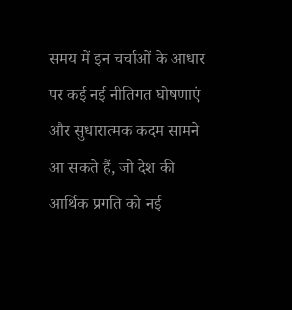समय में इन चर्चाओं के आधार पर कई नई नीतिगत घोषणाएं और सुधारात्मक कदम सामने आ सकते हैं, जो देश की आर्थिक प्रगति को नई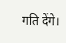गति देंगे।